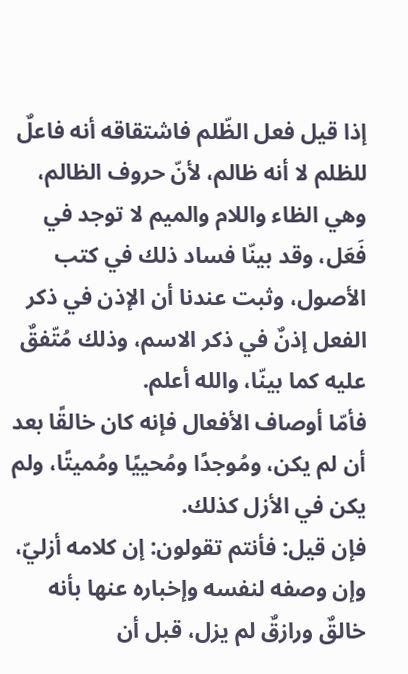إذا قيل فعل الظّلم فاشتقاقه أنه فاعلٌ للظلم لا أنه ظالم، لأنّ حروف الظالم، وهي الظاء واللام والميم لا توجد في فَعَل، وقد بينّا فساد ذلك في كتب الأصول، وثبت عندنا أن الإذن في ذكر الفعل إذنٌ في ذكر الاسم، وذلك مُتّفقٌ عليه كما بينّا، والله أعلم.
فأمّا أوصاف الأفعال فإنه كان خالقًا بعد أن لم يكن، ومُوجدًا ومُحييًا ومُميتًا، ولم يكن في الأزل كذلك.
فإن قيل: فأنتم تقولون: إن كلامه أزليّ، وإن وصفه لنفسه وإخباره عنها بأنه خالقٌ ورازقٌ لم يزل، قبل أن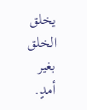يخلق الخلق بغير أمدٍ.